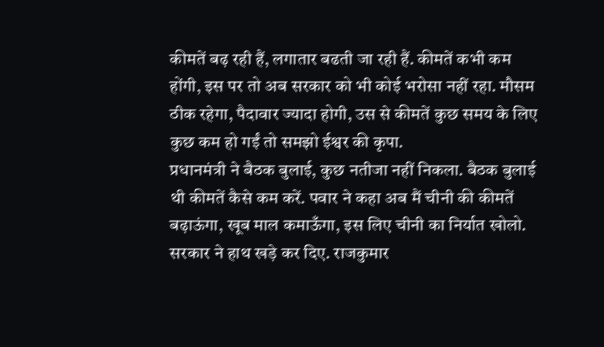कीमतें बढ़ रही हैं, लगातार बढती जा रही हैं. कीमतें कभी कम होंगी, इस पर तो अब सरकार को भी कोई भरोसा नहीं रहा. मौसम ठीक रहेगा, पैदावार ज्यादा होगी, उस से कीमतें कुछ समय के लिए कुछ कम हो गईं तो समझो ईश्वर की कृपा.
प्रधानमंत्री ने बैठक बुलाई, कुछ नतीजा नहीं निकला. बैठक बुलाई थी कीमतें कैसे कम करें. पवार ने कहा अब मैं चीनी की कीमतें बढ़ाऊंगा, खूब माल कमाऊँगा, इस लिए चीनी का निर्यात खोलो. सरकार ने हाथ खड़े कर दिए. राजकुमार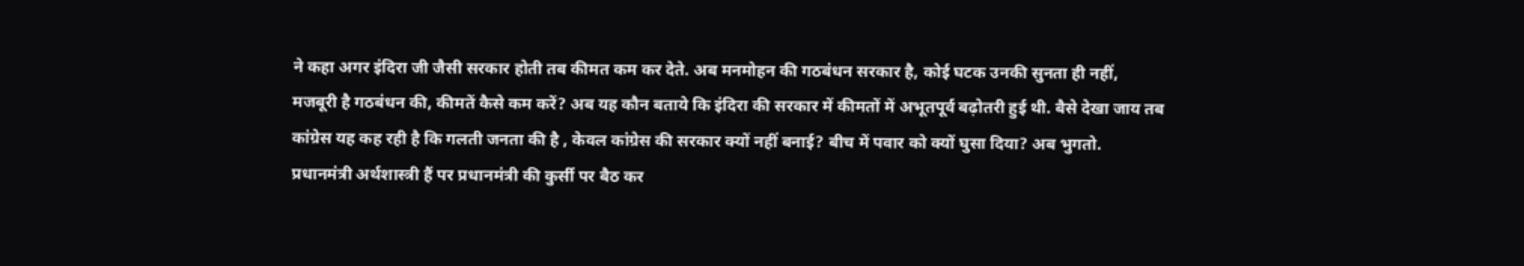ने कहा अगर इंदिरा जी जैसी सरकार होती तब कीमत कम कर देते. अब मनमोहन की गठबंधन सरकार है, कोई घटक उनकी सुनता ही नहीं, मजबूरी है गठबंधन की, कीमतें कैसे कम करें? अब यह कौन बताये कि इंदिरा की सरकार में कीमतों में अभूतपूर्व बढ़ोतरी हुई थी. बैसे देखा जाय तब कांग्रेस यह कह रही है कि गलती जनता की है , केवल कांग्रेस की सरकार क्यों नहीं बनाई? बीच में पवार को क्यों घुसा दिया? अब भुगतो.
प्रधानमंत्री अर्थशास्त्री हैं पर प्रधानमंत्री की कुर्सी पर बैठ कर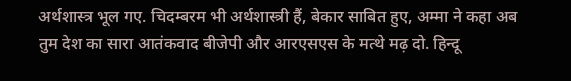अर्थशास्त्र भूल गए. चिदम्बरम भी अर्थशास्त्री हैं, बेकार साबित हुए, अम्मा ने कहा अब तुम देश का सारा आतंकवाद बीजेपी और आरएसएस के मत्थे मढ़ दो. हिन्दू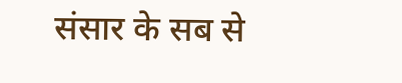संसार के सब से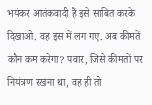भयंकर आतंकवादी हैं इसे साबित करके दिखाओ. वह इस में लग गए. अब कीमतें कौन कम करेगा? पवार, जिसे कीमतों पर नियंत्रण रखना था, वह ही तो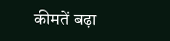कीमतें बढ़ा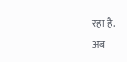रहा है.
अब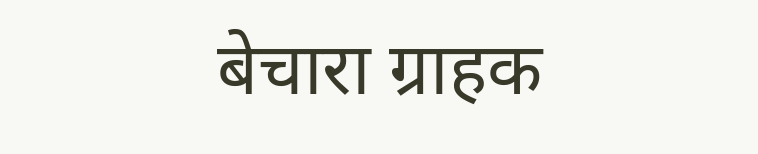बेचारा ग्राहक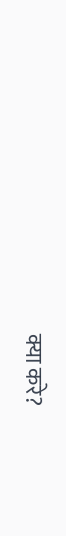क्या करे?